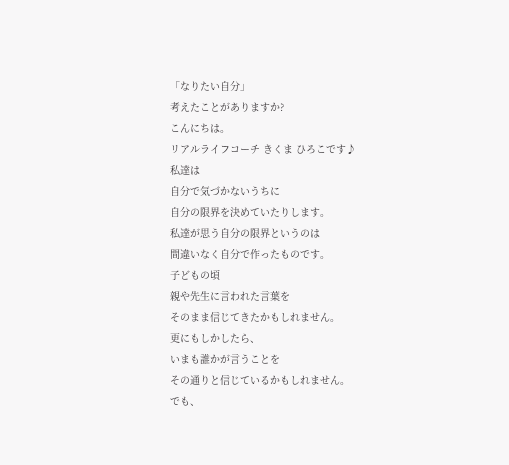「なりたい自分」
考えたことがありますか?
こんにちは。
リアルライフコーチ きくま ひろこです♪
私達は
自分で気づかないうちに
自分の限界を決めていたりします。
私達が思う自分の限界というのは
間違いなく自分で作ったものです。
子どもの頃
親や先生に言われた言葉を
そのまま信じてきたかもしれません。
更にもしかしたら、
いまも誰かが言うことを
その通りと信じているかもしれません。
でも、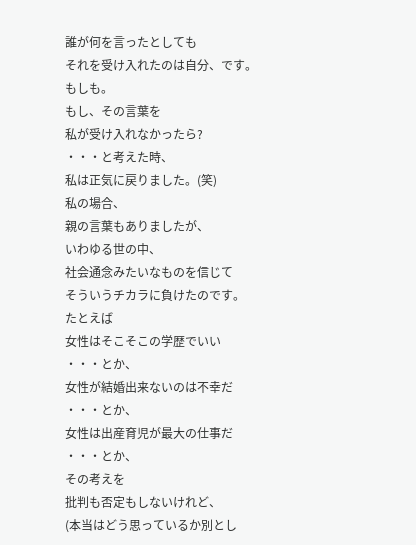誰が何を言ったとしても
それを受け入れたのは自分、です。
もしも。
もし、その言葉を
私が受け入れなかったら?
・・・と考えた時、
私は正気に戻りました。(笑)
私の場合、
親の言葉もありましたが、
いわゆる世の中、
社会通念みたいなものを信じて
そういうチカラに負けたのです。
たとえば
女性はそこそこの学歴でいい
・・・とか、
女性が結婚出来ないのは不幸だ
・・・とか、
女性は出産育児が最大の仕事だ
・・・とか、
その考えを
批判も否定もしないけれど、
(本当はどう思っているか別とし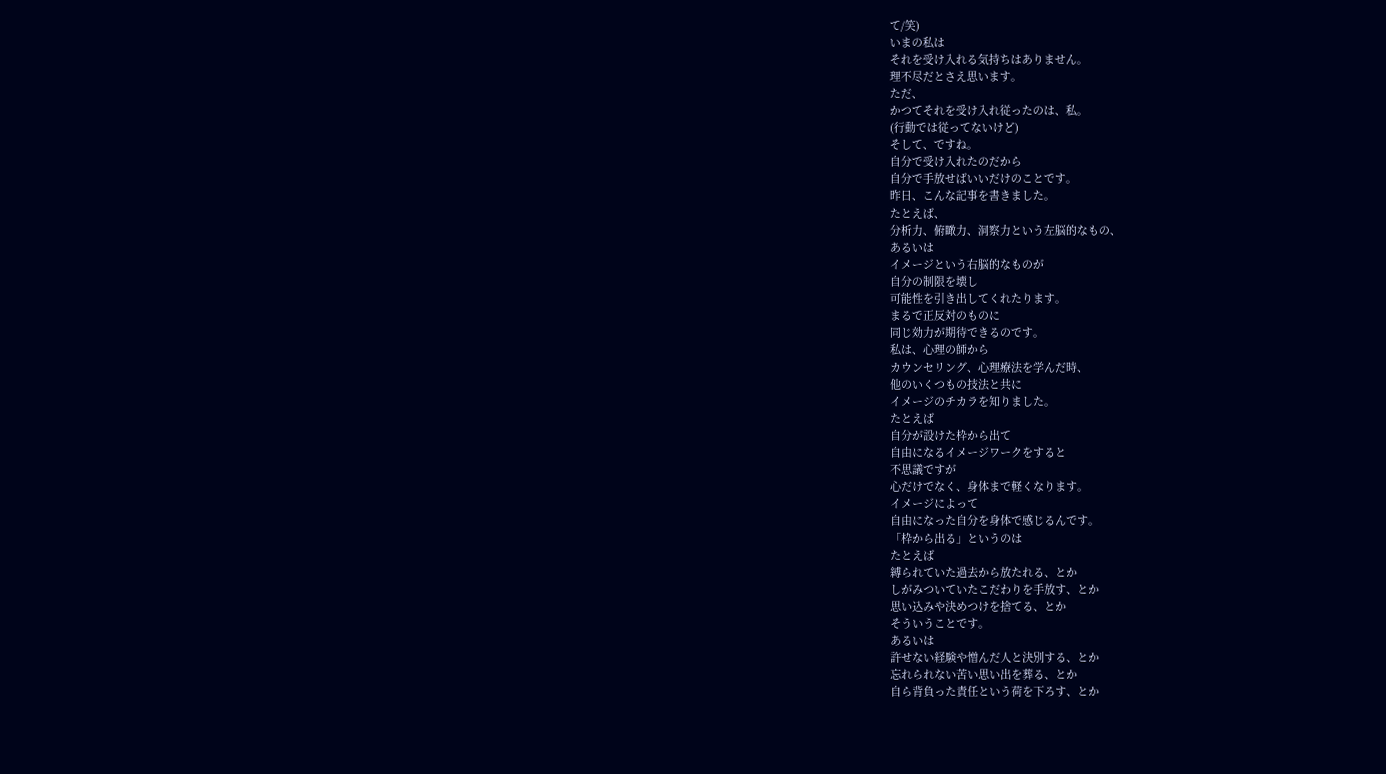て/笑)
いまの私は
それを受け入れる気持ちはありません。
理不尽だとさえ思います。
ただ、
かつてそれを受け入れ従ったのは、私。
(行動では従ってないけど)
そして、ですね。
自分で受け入れたのだから
自分で手放せばいいだけのことです。
昨日、こんな記事を書きました。
たとえば、
分析力、俯瞰力、洞察力という左脳的なもの、
あるいは
イメージという右脳的なものが
自分の制限を壊し
可能性を引き出してくれたります。
まるで正反対のものに
同じ効力が期待できるのです。
私は、心理の師から
カウンセリング、心理療法を学んだ時、
他のいくつもの技法と共に
イメージのチカラを知りました。
たとえば
自分が設けた枠から出て
自由になるイメージワークをすると
不思議ですが
心だけでなく、身体まで軽くなります。
イメージによって
自由になった自分を身体で感じるんです。
「枠から出る」というのは
たとえば
縛られていた過去から放たれる、とか
しがみついていたこだわりを手放す、とか
思い込みや決めつけを捨てる、とか
そういうことです。
あるいは
許せない経験や憎んだ人と決別する、とか
忘れられない苦い思い出を葬る、とか
自ら背負った責任という荷を下ろす、とか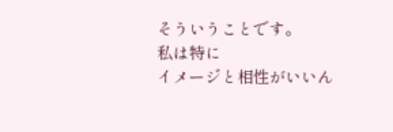そういうことです。
私は特に
イメージと相性がいいん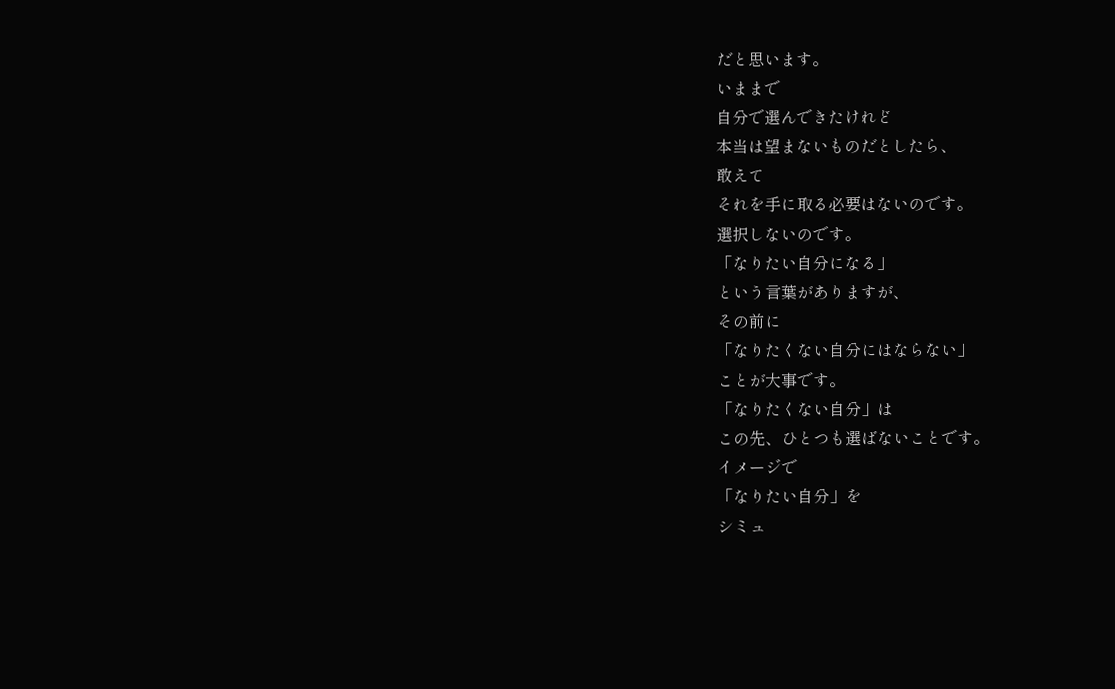だと思います。
いままで
自分で選んできたけれど
本当は望まないものだとしたら、
敢えて
それを手に取る必要はないのです。
選択しないのです。
「なりたい自分になる」
という言葉がありますが、
その前に
「なりたくない自分にはならない」
ことが大事です。
「なりたくない自分」は
この先、ひとつも選ばないことです。
イメージで
「なりたい自分」を
シミュ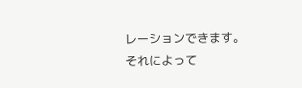レーションできます。
それによって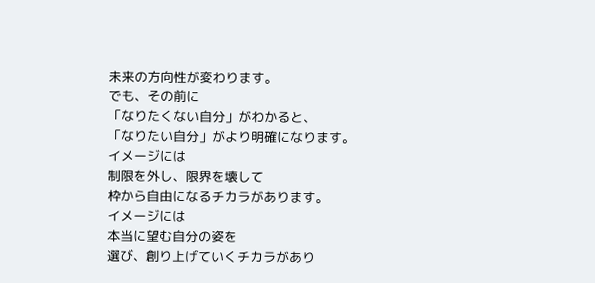未来の方向性が変わります。
でも、その前に
「なりたくない自分」がわかると、
「なりたい自分」がより明確になります。
イメージには
制限を外し、限界を壊して
枠から自由になるチカラがあります。
イメージには
本当に望む自分の姿を
選び、創り上げていくチカラがあり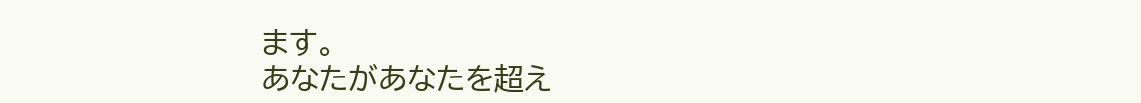ます。
あなたがあなたを超え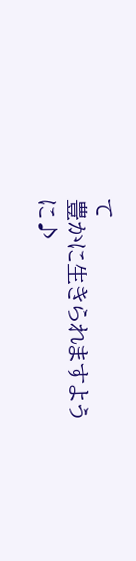て
豊かに生きられますように♪